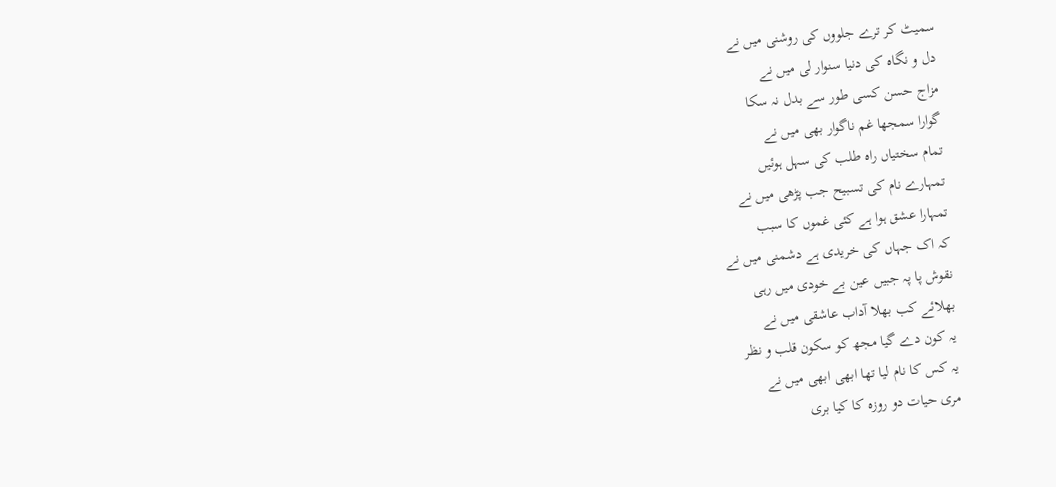سمیٹ کر ترے جلووں کی روشنی میں نے
دل و نگاہ کی دنیا سنوار لی میں نے
مزاج حسن کسی طور سے بدل نہ سکا
گوارا سمجھا غم ناگوار بھی میں نے
تمام سختیاں راہ طلب کی سہل ہوئیں
تمہارے نام کی تسبیح جب پڑھی میں نے
تمہارا عشق ہوا ہے کئی غموں کا سبب
کہ اک جہاں کی خریدی ہے دشمنی میں نے
نقوش پا پہ جبیں عین بے خودی میں رہی
بھلائے کب بھلا آداب عاشقی میں نے
یہ کون دے گیا مجھ کو سکون قلب و نظر
یہ کس کا نام لیا تھا ابھی ابھی میں نے
مری حیات دو روزہ کا کیا بری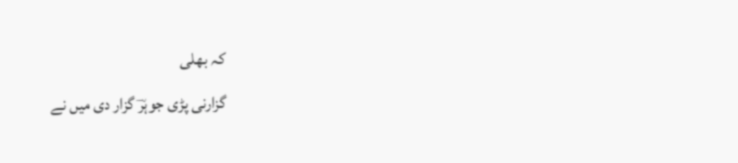کہ بھلی
گزارنی پڑی جوہرؔ گزار دی میں نے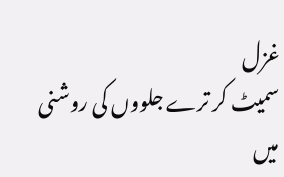غزل
سمیٹ کر ترے جلووں کی روشنی میں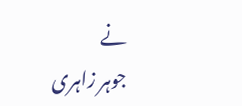نے
جوہر زاہری